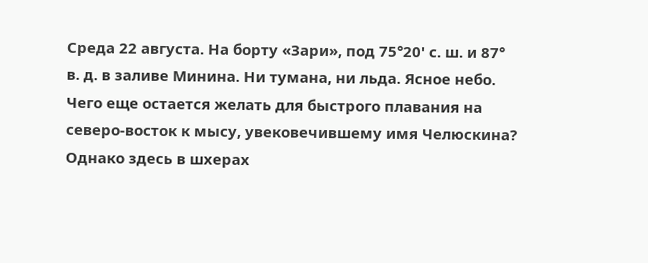Среда 22 августа. На борту «Зари», под 75°20' с. ш. и 87° в. д. в заливе Минина. Ни тумана, ни льда. Ясное небо. Чего еще остается желать для быстрого плавания на северо-восток к мысу, увековечившему имя Челюскина? Однако здесь в шхерах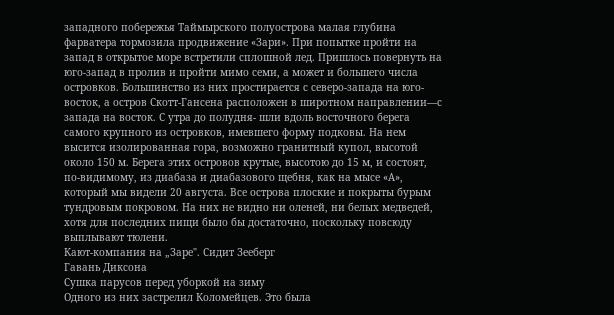западного побережья Таймырского полуострова малая глубина фарватера тормозила продвижение «Зари». При попытке пройти на запад в открытое море встретили сплошной лед. Пришлось повернуть на юго-запад в пролив и пройти мимо семи, а может и большего числа островков. Большинство из них простирается с северо-запада на юго-восток, а остров Скотт-Гансена расположен в широтном направлении—с запада на восток. С утра до полудня- шли вдоль восточного берега самого крупного из островков, имевшего форму подковы. На нем высится изолированная гора, возможно гранитный купол, высотой около 150 м. Берега этих островов крутые, высотою до 15 м, и состоят, по-видимому, из диабаза и диабазового щебня, как на мысе «А», который мы видели 20 августа. Все острова плоские и покрыты бурым тундровым покровом. На них не видно ни оленей, ни белых медведей, хотя для последних пищи было бы достаточно, поскольку повсюду выплывают тюлени.
Кают-компания на „Заре". Сидит Зееберг
Гавань Диксона
Сушка парусов перед уборкой на зиму
Одного из них застрелил Коломейцев. Это была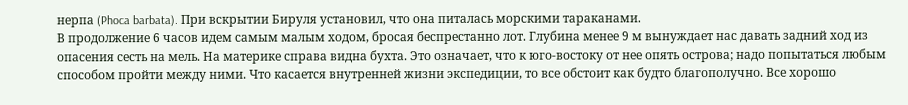нерпа (Phoca barbata). При вскрытии Бируля установил, что она питалась морскими тараканами.
В продолжение 6 часов идем самым малым ходом, бросая беспрестанно лот. Глубина менее 9 м вынуждает нас давать задний ход из опасения сесть на мель. На материке справа видна бухта. Это означает, что к юго-востоку от нее опять острова; надо попытаться любым способом пройти между ними. Что касается внутренней жизни экспедиции, то все обстоит как будто благополучно. Все хорошо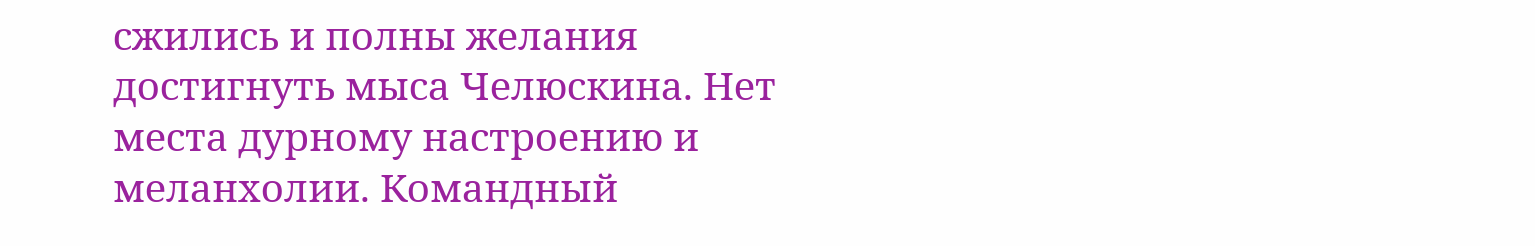сжились и полны желания достигнуть мыса Челюскина. Нет места дурному настроению и меланхолии. Командный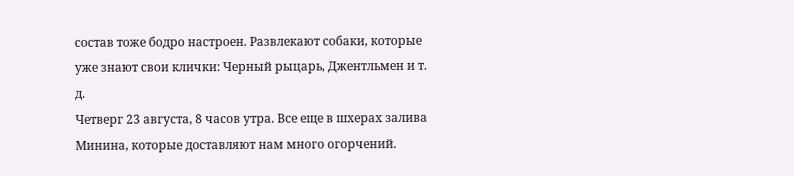состав тоже бодро настроен. Развлекают собаки, которые уже знают свои клички: Черный рыцарь, Джентльмен и т. д.
Четверг 23 августа, 8 часов утра. Все еще в шхерах залива Минина, которые доставляют нам много огорчений.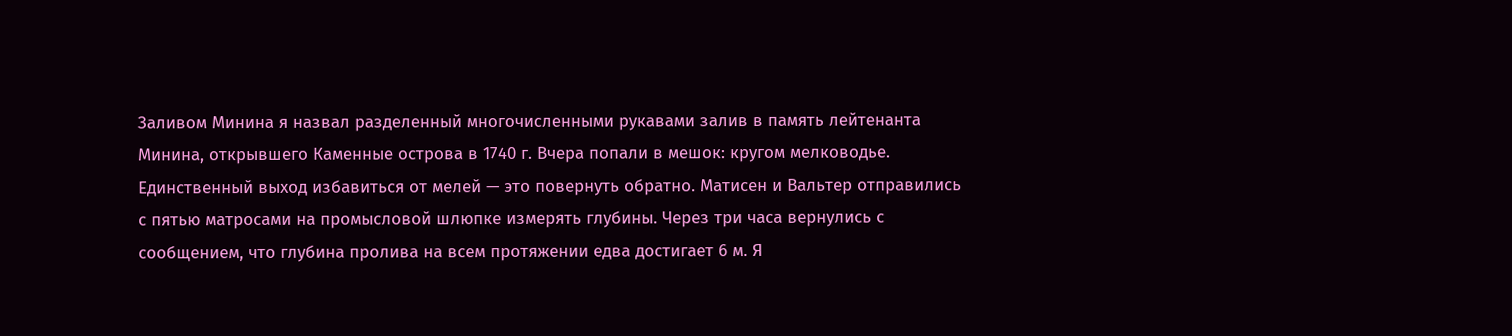Заливом Минина я назвал разделенный многочисленными рукавами залив в память лейтенанта Минина, открывшего Каменные острова в 1740 г. Вчера попали в мешок: кругом мелководье. Единственный выход избавиться от мелей — это повернуть обратно. Матисен и Вальтер отправились с пятью матросами на промысловой шлюпке измерять глубины. Через три часа вернулись с сообщением, что глубина пролива на всем протяжении едва достигает 6 м. Я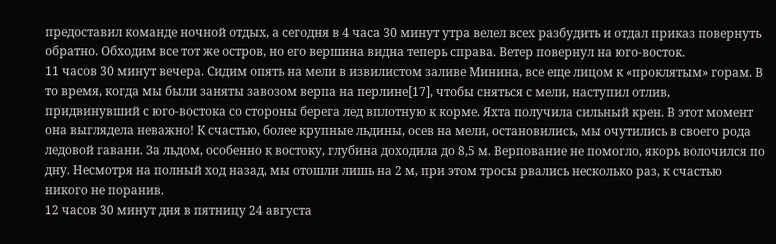предоставил команде ночной отдых, а сегодня в 4 часа 30 минут утра велел всех разбудить и отдал приказ повернуть обратно. Обходим все тот же остров, но его вершина видна теперь справа. Ветер повернул на юго-восток.
11 часов 30 минут вечера. Сидим опять на мели в извилистом заливе Минина, все еще лицом к «проклятым» горам. В то время, когда мы были заняты завозом верпа на перлине[17], чтобы сняться с мели, наступил отлив, придвинувший с юго-востока со стороны берега лед вплотную к корме. Яхта получила сильный крен. В этот момент она выглядела неважно! К счастью, более крупные льдины, осев на мели, остановились, мы очутились в своего рода ледовой гавани. За льдом, особенно к востоку, глубина доходила до 8,5 м. Верпование не помогло, якорь волочился по дну. Несмотря на полный ход назад, мы отошли лишь на 2 м, при этом тросы рвались несколько раз, к счастью никого не поранив.
12 часов 30 минут дня в пятницу 24 августа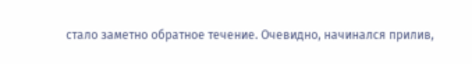стало заметно обратное течение. Очевидно, начинался прилив,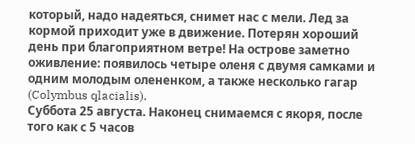который, надо надеяться, снимет нас с мели. Лед за кормой приходит уже в движение. Потерян хороший день при благоприятном ветре! На острове заметно оживление: появилось четыре оленя с двумя самками и одним молодым олененком, а также несколько гагар (Colymbus qlacialis).
Суббота 25 августа. Наконец снимаемся с якоря, после того как с 5 часов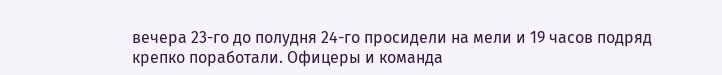вечера 23-го до полудня 24-го просидели на мели и 19 часов подряд крепко поработали. Офицеры и команда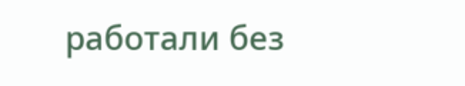работали без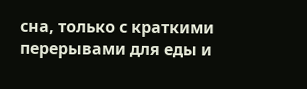сна, только с краткими перерывами для еды и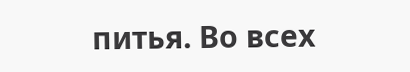питья. Во всех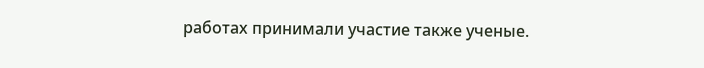работах принимали участие также ученые.